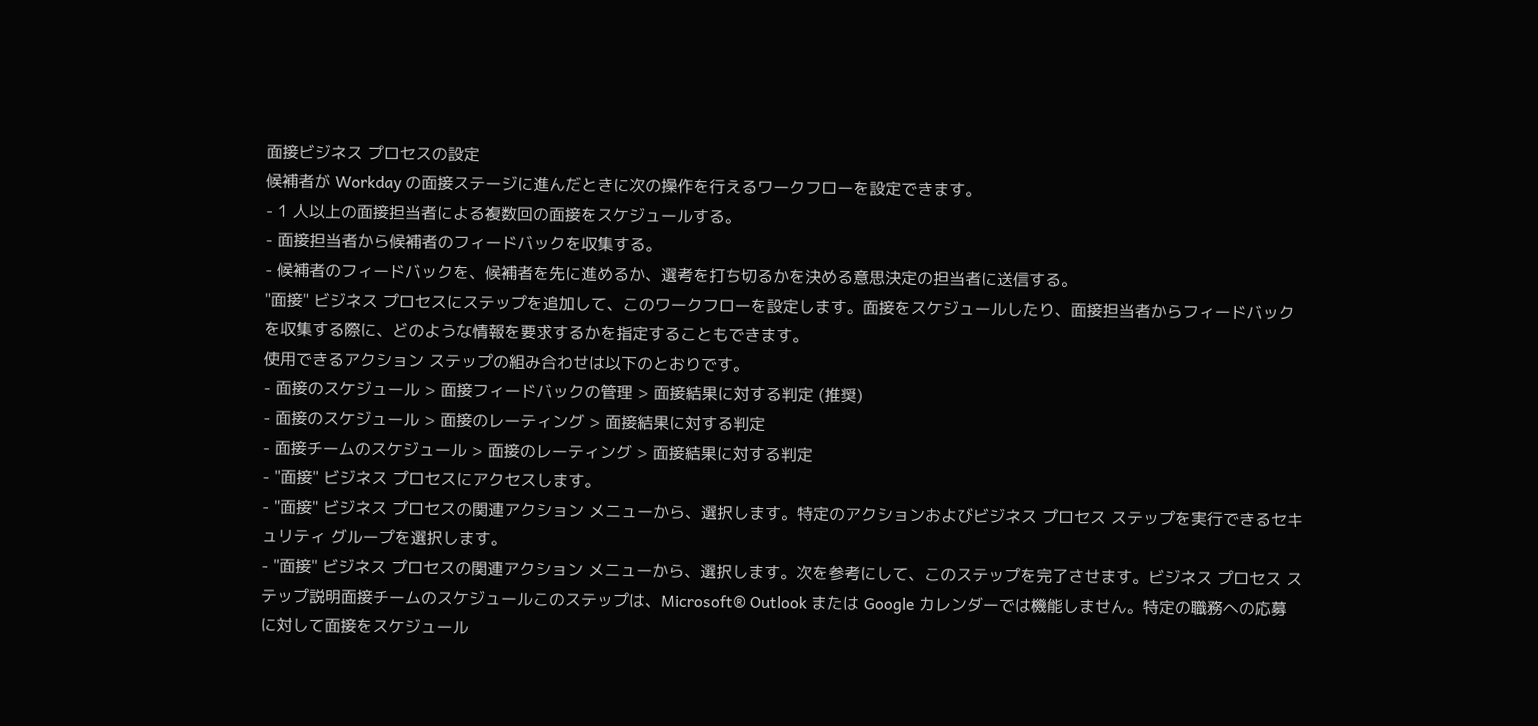面接ビジネス プロセスの設定
候補者が Workday の面接ステージに進んだときに次の操作を行えるワークフローを設定できます。
- 1 人以上の面接担当者による複数回の面接をスケジュールする。
- 面接担当者から候補者のフィードバックを収集する。
- 候補者のフィードバックを、候補者を先に進めるか、選考を打ち切るかを決める意思決定の担当者に送信する。
"面接" ビジネス プロセスにステップを追加して、このワークフローを設定します。面接をスケジュールしたり、面接担当者からフィードバックを収集する際に、どのような情報を要求するかを指定することもできます。
使用できるアクション ステップの組み合わせは以下のとおりです。
- 面接のスケジュール > 面接フィードバックの管理 > 面接結果に対する判定 (推奨)
- 面接のスケジュール > 面接のレーティング > 面接結果に対する判定
- 面接チームのスケジュール > 面接のレーティング > 面接結果に対する判定
- "面接" ビジネス プロセスにアクセスします。
- "面接" ビジネス プロセスの関連アクション メニューから、選択します。特定のアクションおよびビジネス プロセス ステップを実行できるセキュリティ グループを選択します。
- "面接" ビジネス プロセスの関連アクション メニューから、選択します。次を参考にして、このステップを完了させます。ビジネス プロセス ステップ説明面接チームのスケジュールこのステップは、Microsoft® Outlook または Google カレンダーでは機能しません。特定の職務への応募に対して面接をスケジュール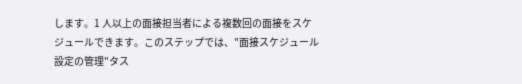します。1 人以上の面接担当者による複数回の面接をスケジュールできます。このステップでは、"面接スケジュール設定の管理"タス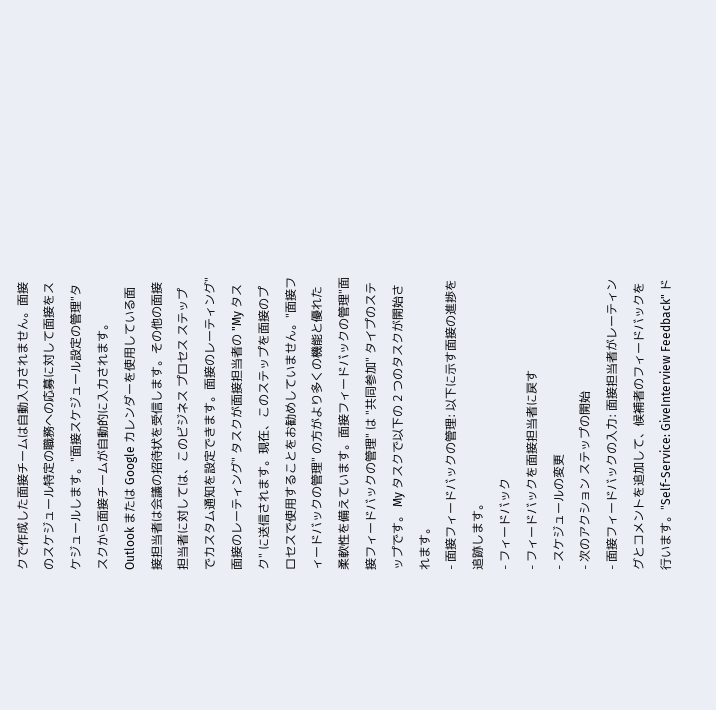クで作成した面接チームは自動入力されません。面接のスケジュール特定の職務への応募に対して面接をスケジュールします。"面接スケジュール設定の管理"タスクから面接チームが自動的に入力されます。Outlook または Google カレンダーを使用している面接担当者は会議の招待状を受信します。その他の面接担当者に対しては、このビジネス プロセス ステップでカスタム通知を設定できます。面接のレーティング"面接のレーティング" タスクが面接担当者の "My タスク" に送信されます。現在、このステップを面接のプロセスで使用することをお勧めしていません。"面接フィードバックの管理" の方がより多くの機能と優れた柔軟性を備えています。面接フィードバックの管理"面接フィードバックの管理" は "共同参加" タイプのステップです。 My タスクで以下の 2 つのタスクが開始されます。
- 面接フィードバックの管理: 以下に示す面接の進捗を追跡します。
- フィードバック
- フィードバックを面接担当者に戻す
- スケジュールの変更
- 次のアクション ステップの開始
- 面接フィードバックの入力: 面接担当者がレーティングとコメントを追加して、候補者のフィードバックを行います。"Self-Service: GiveInterview Feedback" ド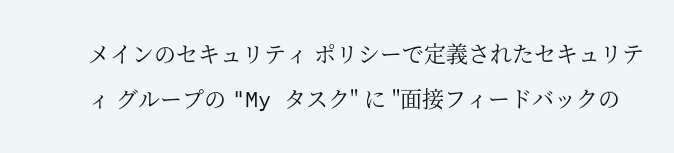メインのセキュリティ ポリシーで定義されたセキュリティ グループの "My タスク" に "面接フィードバックの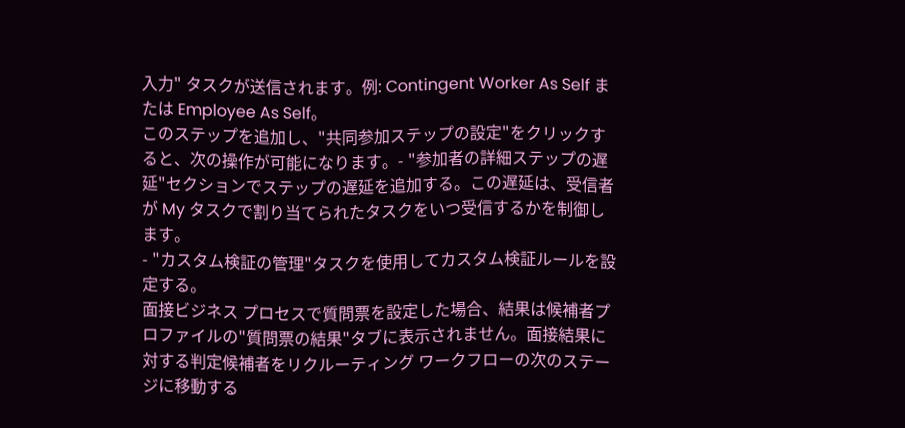入力" タスクが送信されます。例: Contingent Worker As Self または Employee As Self。
このステップを追加し、"共同参加ステップの設定"をクリックすると、次の操作が可能になります。- "参加者の詳細ステップの遅延"セクションでステップの遅延を追加する。この遅延は、受信者が My タスクで割り当てられたタスクをいつ受信するかを制御します。
- "カスタム検証の管理"タスクを使用してカスタム検証ルールを設定する。
面接ビジネス プロセスで質問票を設定した場合、結果は候補者プロファイルの"質問票の結果"タブに表示されません。面接結果に対する判定候補者をリクルーティング ワークフローの次のステージに移動する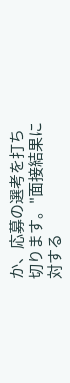か、応募の選考を打ち切ります。"面接結果に対する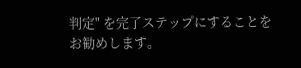判定" を完了ステップにすることをお勧めします。